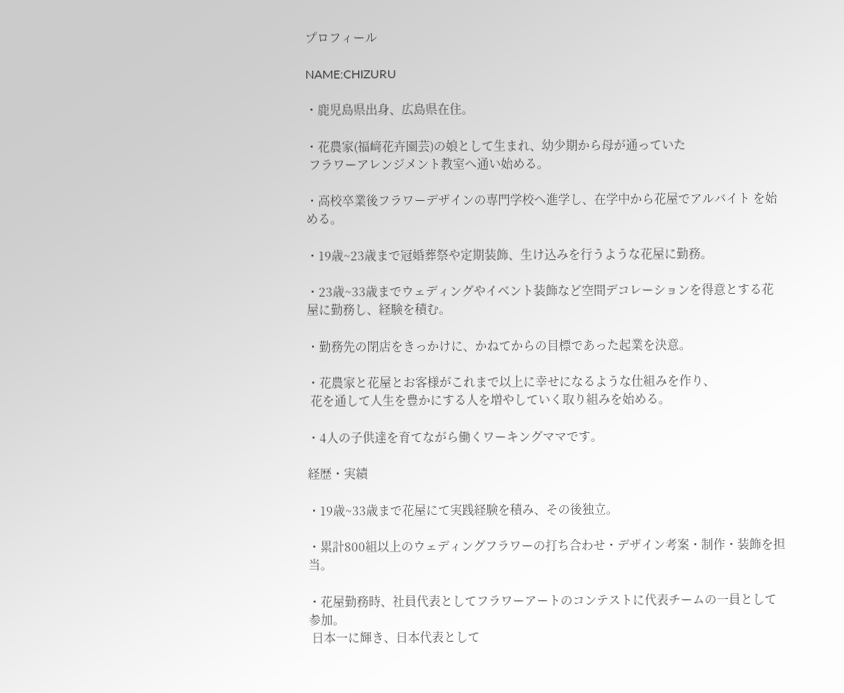プロフィール

NAME:CHIZURU

・鹿児島県出身、広島県在住。

・花農家(福﨑花卉園芸)の娘として生まれ、幼少期から母が通っていた
 フラワーアレンジメント教室へ通い始める。

・高校卒業後フラワーデザインの専門学校へ進学し、在学中から花屋でアルバイト を始める。

・19歳~23歳まで冠婚葬祭や定期装飾、生け込みを行うような花屋に勤務。

・23歳~33歳までウェディングやイベント装飾など空間デコレーションを得意とする花屋に勤務し、経験を積む。

・勤務先の閉店をきっかけに、かねてからの目標であった起業を決意。

・花農家と花屋とお客様がこれまで以上に幸せになるような仕組みを作り、
 花を通して人生を豊かにする人を増やしていく取り組みを始める。

・4人の子供達を育てながら働くワーキングママです。

経歴・実績

・19歳~33歳まで花屋にて実践経験を積み、その後独立。

・累計800組以上のウェディングフラワーの打ち合わせ・デザイン考案・制作・装飾を担当。

・花屋勤務時、社員代表としてフラワーアートのコンテストに代表チームの一員として参加。
 日本一に輝き、日本代表として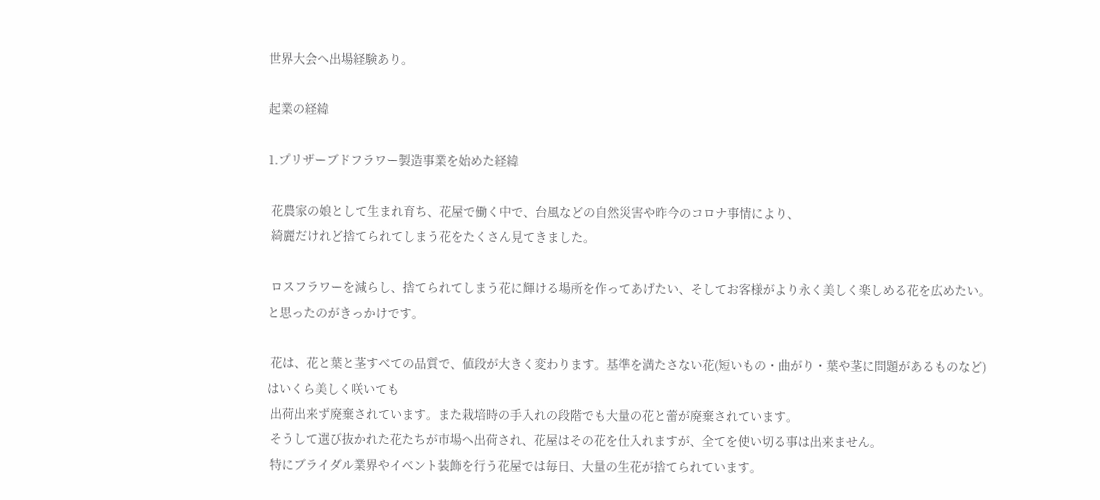世界大会へ出場経験あり。

起業の経緯

1.プリザーブドフラワー製造事業を始めた経緯

 花農家の娘として生まれ育ち、花屋で働く中で、台風などの自然災害や昨今のコロナ事情により、
 綺麗だけれど捨てられてしまう花をたくさん見てきました。

 ロスフラワーを減らし、捨てられてしまう花に輝ける場所を作ってあげたい、そしてお客様がより永く美しく楽しめる花を広めたい。と思ったのがきっかけです。

 花は、花と葉と茎すべての品質で、値段が大きく変わります。基準を満たさない花(短いもの・曲がり・葉や茎に問題があるものなど)はいくら美しく咲いても
 出荷出来ず廃棄されています。また栽培時の手入れの段階でも大量の花と蕾が廃棄されています。
 そうして選び抜かれた花たちが市場へ出荷され、花屋はその花を仕入れますが、全てを使い切る事は出来ません。
 特にブライダル業界やイベント装飾を行う花屋では毎日、大量の生花が捨てられています。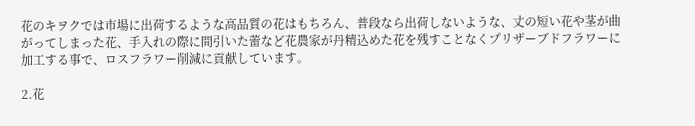花のキヲクでは市場に出荷するような高品質の花はもちろん、普段なら出荷しないような、丈の短い花や茎が曲がってしまった花、手入れの際に間引いた蕾など花農家が丹精込めた花を残すことなくプリザーブドフラワーに加工する事で、ロスフラワー削減に貢献しています。

2.花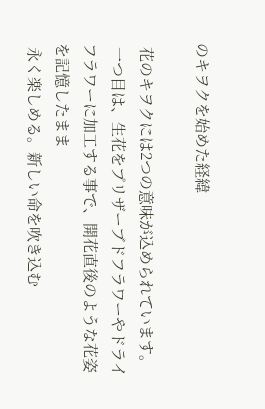のキヲクを始めた経緯

 花のキヲクには2つの意味が込められています。
 一つ目は、生花をプリザーブドフラワーやドライフラワーに加工する事で、開花直後のような花姿を記憶したまま
 永く楽しめる。新しい命を吹き込む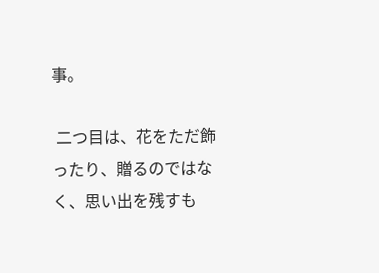事。

 二つ目は、花をただ飾ったり、贈るのではなく、思い出を残すも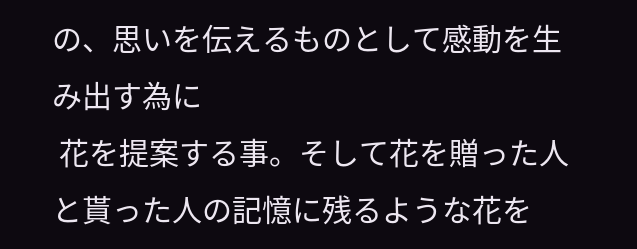の、思いを伝えるものとして感動を生み出す為に
 花を提案する事。そして花を贈った人と貰った人の記憶に残るような花を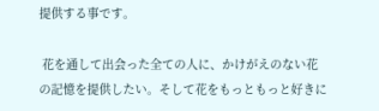提供する事です。

 花を通して出会った全ての人に、かけがえのない花の記憶を提供したい。そして花をもっともっと好きに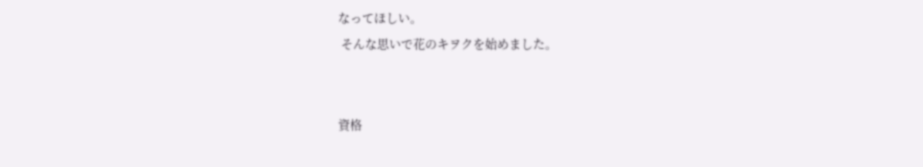なってほしい。
 そんな思いで花のキヲクを始めました。


資格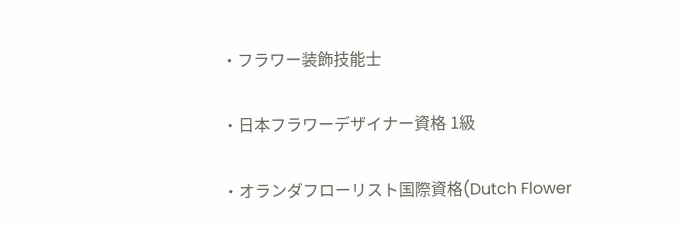・フラワー装飾技能士

・日本フラワーデザイナー資格 1級

・オランダフローリスト国際資格(Dutch Flower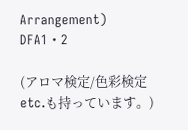Arrangement) DFA1・2

(アロマ検定/色彩検定etc.も持っています。)